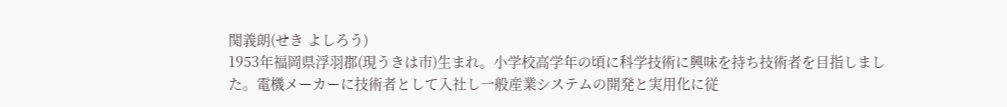関義朗(せき よしろう)
1953年福岡県浮羽郡(現うきは市)生まれ。小学校高学年の頃に科学技術に興味を持ち技術者を目指しました。電機メーカーに技術者として入社し一般産業システムの開発と実用化に従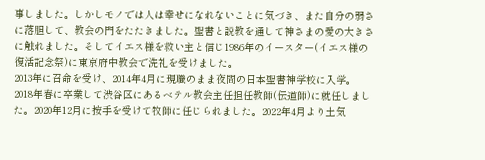事しました。しかしモノでは人は幸せになれないことに気づき、また自分の弱さに落胆して、教会の門をたたきました。聖書と説教を通して神さまの愛の大きさに触れました。そしてイエス様を救い主と信じ1986年のイースター(イエス様の復活記念祭)に東京府中教会で洗礼を受けました。
2013年に召命を受け、2014年4月に現職のまま夜間の日本聖書神学校に入学。2018年春に卒業して渋谷区にあるベテル教会主任担任教師(伝道師)に就任しました。2020年12月に按手を受けて牧師に任じられました。2022年4月より土気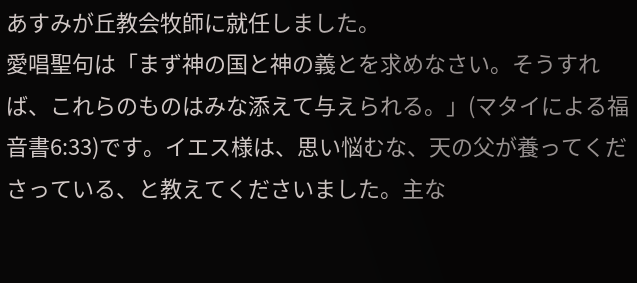あすみが丘教会牧師に就任しました。
愛唱聖句は「まず神の国と神の義とを求めなさい。そうすれば、これらのものはみな添えて与えられる。」(マタイによる福音書6:33)です。イエス様は、思い悩むな、天の父が養ってくださっている、と教えてくださいました。主な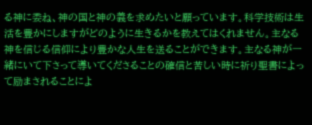る神に委ね、神の国と神の義を求めたいと願っています。科学技術は生活を豊かにしますがどのように生きるかを教えてはくれません。主なる神を信じる信仰により豊かな人生を送ることができます。主なる神が一緒にいて下さって導いてくださることの確信と苦しい時に祈り聖書によって励まされることによ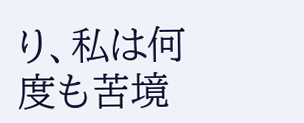り、私は何度も苦境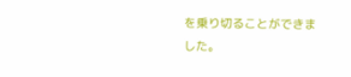を乗り切ることができました。